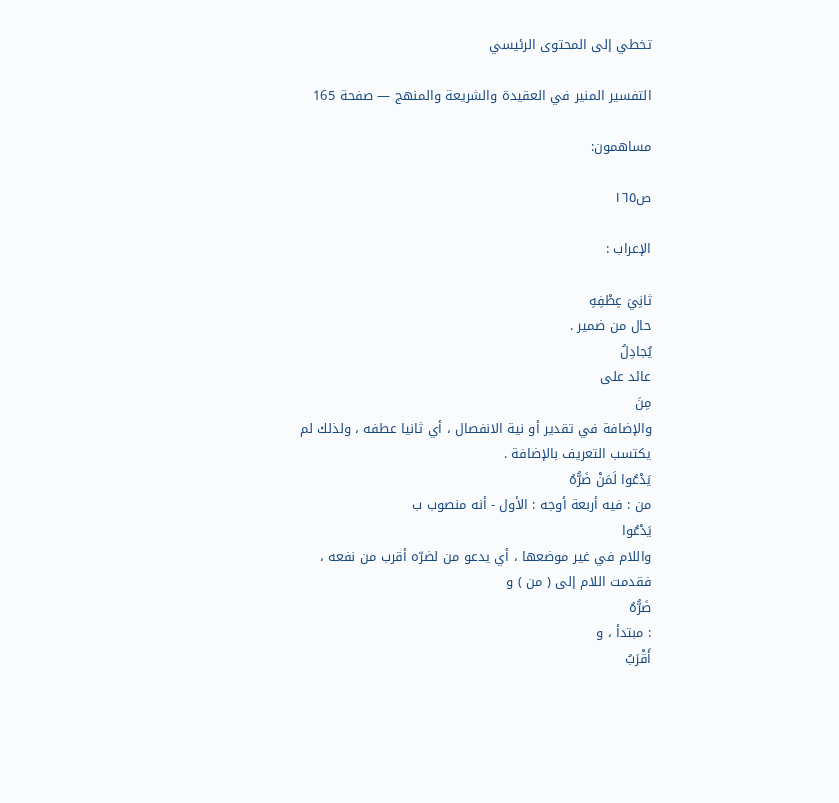تخطي إلى المحتوى الرئيسي

التفسير المنير في العقيدة والشريعة والمنهج — صفحة 165

مساهمون:

ص١٦٥

الإعراب :

ثانِيَ عِطْفِهِ
حال من ضمير .
يُجادِلُ
عائد على
مِنَ
والإضافة في تقدير أو نية الانفصال ، أي ثانيا عطفه ، ولذلك لم يكتسب التعريف بالإضافة .
يَدْعُوا لَمَنْ ضَرُّهُ
من : فيه أربعة أوجه : الأول - أنه منصوب ب
يَدْعُوا
واللام في غير موضعها ، أي يدعو من لضرّه أقرب من نفعه ، فقدمت اللام إلى ( من ) و
ضَرُّهُ
: مبتدأ ، و
أَقْرَبُ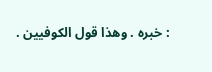: خبره . وهذا قول الكوفيين .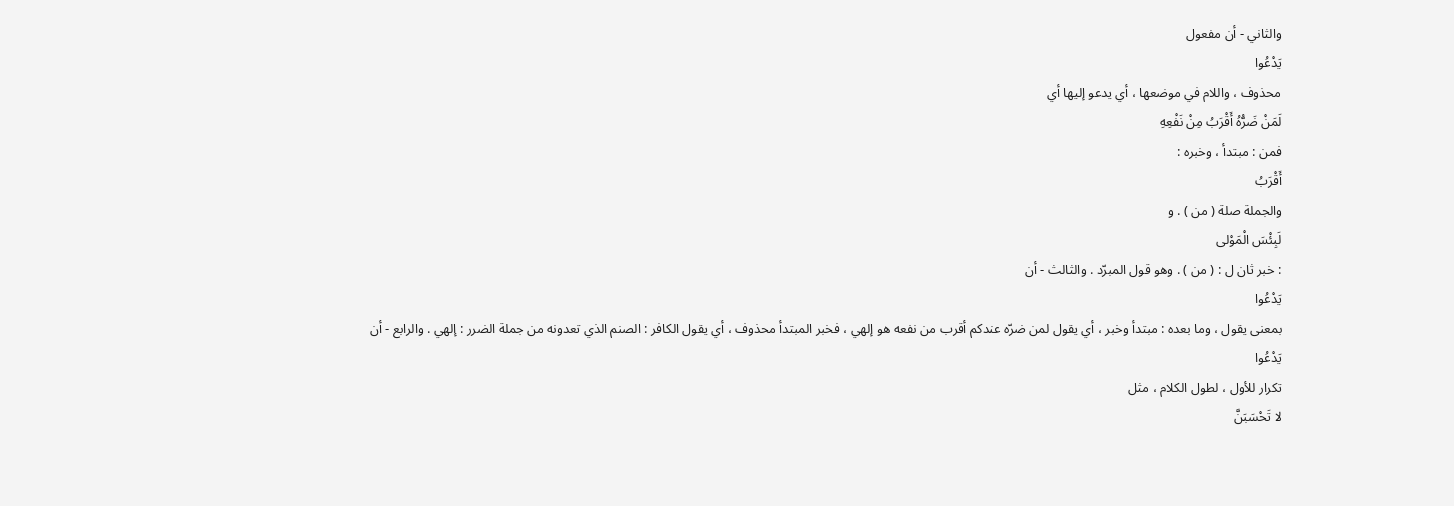والثاني - أن مفعول
يَدْعُوا
محذوف ، واللام في موضعها ، أي يدعو إليها أي
لَمَنْ ضَرُّهُ أَقْرَبُ مِنْ نَفْعِهِ
فمن : مبتدأ ، وخبره :
أَقْرَبُ
والجملة صلة ( من ) . و
لَبِئْسَ الْمَوْلى
: خبر ثان ل : ( من ) . وهو قول المبرّد . والثالث - أن
يَدْعُوا
بمعنى يقول ، وما بعده : مبتدأ وخبر ، أي يقول لمن ضرّه عندكم أقرب من نفعه هو إلهي ، فخبر المبتدأ محذوف ، أي يقول الكافر : الصنم الذي تعدونه من جملة الضرر : إلهي . والرابع - أن
يَدْعُوا
تكرار للأول ، لطول الكلام ، مثل
لا تَحْسَبَنَّ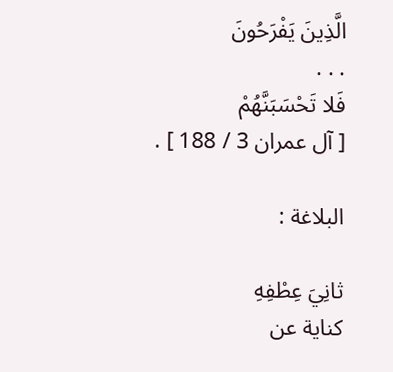الَّذِينَ يَفْرَحُونَ
. . .
فَلا تَحْسَبَنَّهُمْ
[ آل عمران 3 / 188 ] .

البلاغة :

ثانِيَ عِطْفِهِ
كناية عن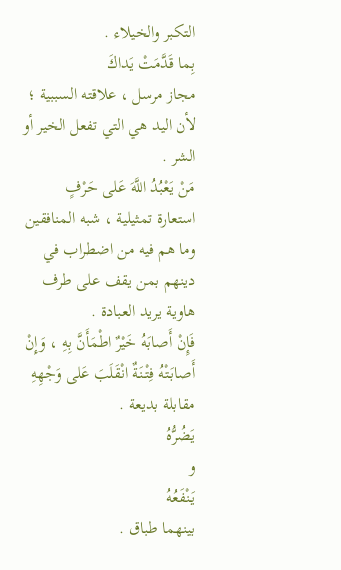التكبر والخيلاء .
بِما قَدَّمَتْ يَداكَ
مجاز مرسل ، علاقته السببية ؛ لأن اليد هي التي تفعل الخير أو الشر .
مَنْ يَعْبُدُ اللَّهَ عَلى حَرْفٍ
استعارة تمثيلية ، شبه المنافقين وما هم فيه من اضطراب في دينهم بمن يقف على طرف هاوية يريد العبادة .
فَإِنْ أَصابَهُ خَيْرٌ اطْمَأَنَّ بِهِ ، وَإِنْ أَصابَتْهُ فِتْنَةٌ انْقَلَبَ عَلى وَجْهِهِ
مقابلة بديعة .
يَضُرُّهُ
و
يَنْفَعُهُ
بينهما طباق .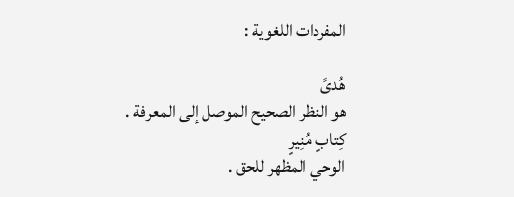المفردات اللغوية :

هُدىً
هو النظر الصحيح الموصل إلى المعرفة .
كِتابٍ مُنِيرٍ
الوحي المظهر للحق .